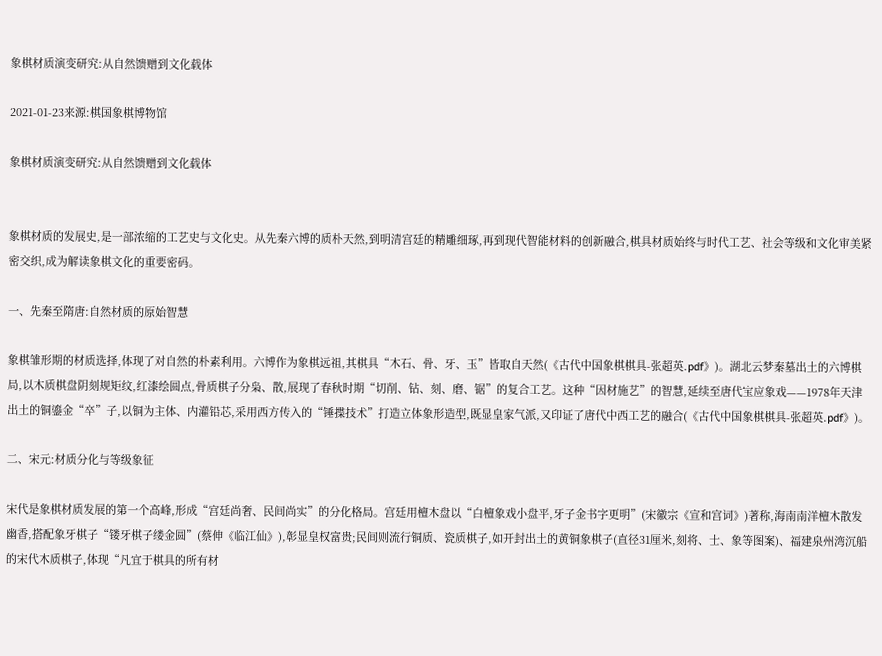象棋材质演变研究:从自然馈赠到文化载体

2021-01-23来源:棋国象棋博物馆

象棋材质演变研究:从自然馈赠到文化载体


象棋材质的发展史,是一部浓缩的工艺史与文化史。从先秦六博的质朴天然,到明清宫廷的精雕细琢,再到现代智能材料的创新融合,棋具材质始终与时代工艺、社会等级和文化审美紧密交织,成为解读象棋文化的重要密码。

一、先秦至隋唐:自然材质的原始智慧

象棋雏形期的材质选择,体现了对自然的朴素利用。六博作为象棋远祖,其棋具“木石、骨、牙、玉”皆取自天然(《古代中国象棋棋具-张超英.pdf》)。湖北云梦秦墓出土的六博棋局,以木质棋盘阴刻规矩纹,红漆绘圆点,骨质棋子分枭、散,展现了春秋时期“切削、钻、刻、磨、锯”的复合工艺。这种“因材施艺”的智慧,延续至唐代宝应象戏——1978年天津出土的铜鎏金“卒”子,以铜为主体、内灌铅芯,采用西方传入的“锤揲技术”打造立体象形造型,既显皇家气派,又印证了唐代中西工艺的融合(《古代中国象棋棋具-张超英.pdf》)。

二、宋元:材质分化与等级象征

宋代是象棋材质发展的第一个高峰,形成“宫廷尚奢、民间尚实”的分化格局。宫廷用檀木盘以“白檀象戏小盘平,牙子金书字更明”(宋徽宗《宣和宫词》)著称,海南南洋檀木散发幽香,搭配象牙棋子“镂牙棋子缕金圆”(蔡伸《临江仙》),彰显皇权富贵;民间则流行铜质、瓷质棋子,如开封出土的黄铜象棋子(直径31厘米,刻将、士、象等图案)、福建泉州湾沉船的宋代木质棋子,体现“凡宜于棋具的所有材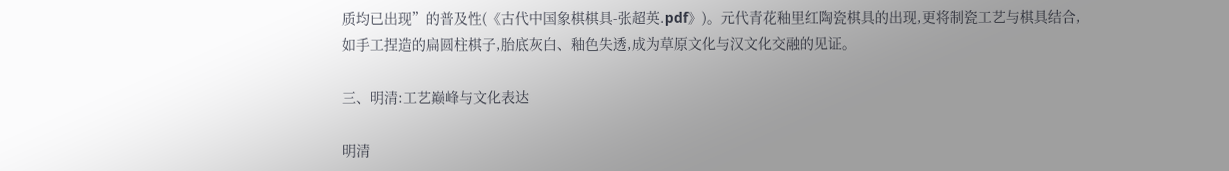质均已出现”的普及性(《古代中国象棋棋具-张超英.pdf》)。元代青花釉里红陶瓷棋具的出现,更将制瓷工艺与棋具结合,如手工捏造的扁圆柱棋子,胎底灰白、釉色失透,成为草原文化与汉文化交融的见证。

三、明清:工艺巅峰与文化表达

明清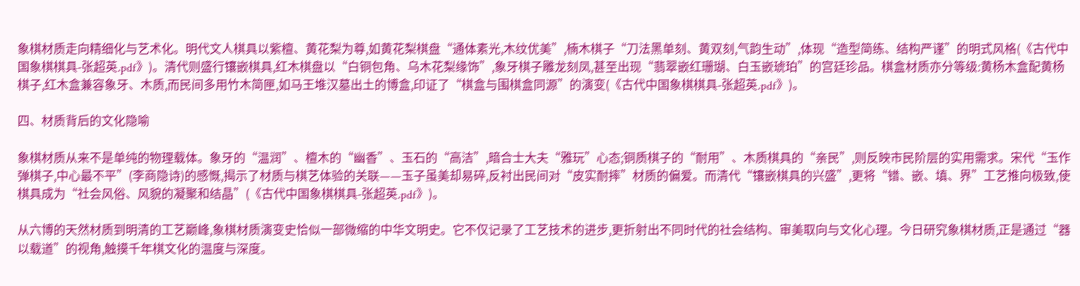象棋材质走向精细化与艺术化。明代文人棋具以紫檀、黄花梨为尊,如黄花梨棋盘“通体素光,木纹优美”,楠木棋子“刀法黑单刻、黄双刻,气韵生动”,体现“造型简练、结构严谨”的明式风格(《古代中国象棋棋具-张超英.pdf》)。清代则盛行镶嵌棋具,红木棋盘以“白铜包角、乌木花梨缘饰”,象牙棋子雕龙刻凤,甚至出现“翡翠嵌红珊瑚、白玉嵌琥珀”的宫廷珍品。棋盒材质亦分等级:黄杨木盒配黄杨棋子,红木盒兼容象牙、木质,而民间多用竹木简匣,如马王堆汉墓出土的博盒,印证了“棋盒与围棋盒同源”的演变(《古代中国象棋棋具-张超英.pdf》)。

四、材质背后的文化隐喻

象棋材质从来不是单纯的物理载体。象牙的“温润”、檀木的“幽香”、玉石的“高洁”,暗合士大夫“雅玩”心态;铜质棋子的“耐用”、木质棋具的“亲民”,则反映市民阶层的实用需求。宋代“玉作弹棋子,中心最不平”(李商隐诗)的感慨,揭示了材质与棋艺体验的关联——玉子虽美却易碎,反衬出民间对“皮实耐摔”材质的偏爱。而清代“镶嵌棋具的兴盛”,更将“错、嵌、填、界”工艺推向极致,使棋具成为“社会风俗、风貌的凝聚和结晶”(《古代中国象棋棋具-张超英.pdf》)。

从六博的天然材质到明清的工艺巅峰,象棋材质演变史恰似一部微缩的中华文明史。它不仅记录了工艺技术的进步,更折射出不同时代的社会结构、审美取向与文化心理。今日研究象棋材质,正是通过“器以载道”的视角,触摸千年棋文化的温度与深度。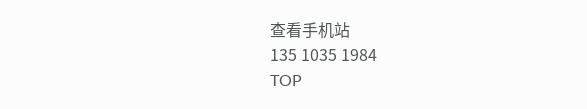查看手机站
135 1035 1984
TOP